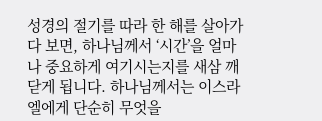성경의 절기를 따라 한 해를 살아가다 보면, 하나님께서 ‘시간’을 얼마나 중요하게 여기시는지를 새삼 깨닫게 됩니다. 하나님께서는 이스라엘에게 단순히 무엇을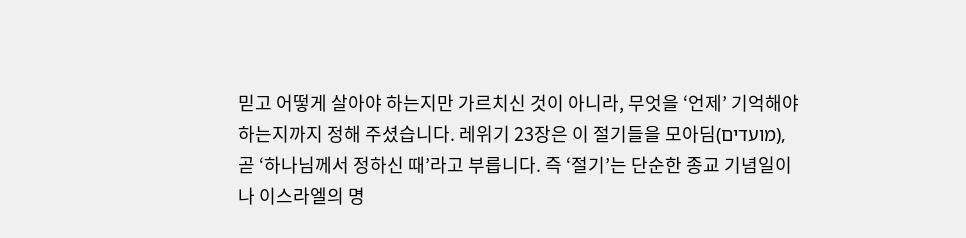믿고 어떻게 살아야 하는지만 가르치신 것이 아니라, 무엇을 ‘언제’ 기억해야 하는지까지 정해 주셨습니다. 레위기 23장은 이 절기들을 모아딤(מועדים), 곧 ‘하나님께서 정하신 때’라고 부릅니다. 즉 ‘절기’는 단순한 종교 기념일이나 이스라엘의 명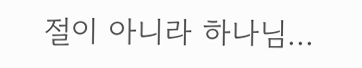절이 아니라 하나님...